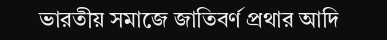ভারতীয় সমাজে জাতিবর্ণ প্রথার আদি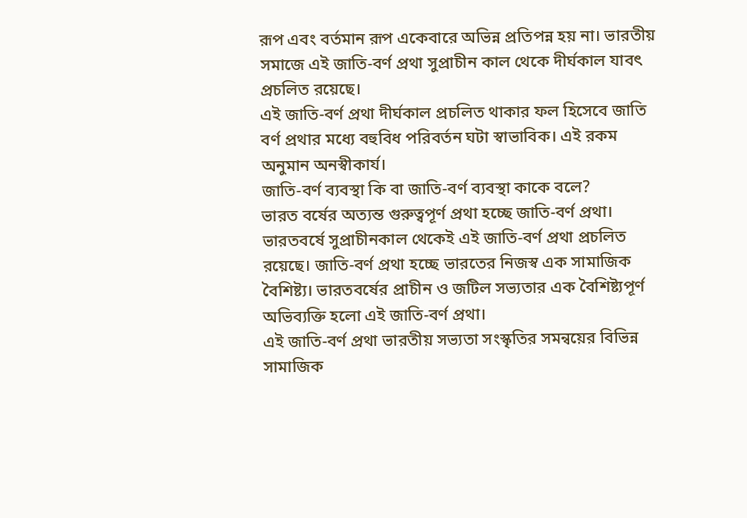রূপ এবং বর্তমান রূপ একেবারে অভিন্ন প্রতিপন্ন হয় না। ভারতীয় সমাজে এই জাতি-বর্ণ প্রথা সুপ্রাচীন কাল থেকে দীর্ঘকাল যাবৎ প্রচলিত রয়েছে।
এই জাতি-বর্ণ প্রথা দীর্ঘকাল প্রচলিত থাকার ফল হিসেবে জাতি বর্ণ প্রথার মধ্যে বহুবিধ পরিবর্তন ঘটা স্বাভাবিক। এই রকম অনুমান অনস্বীকার্য।
জাতি-বর্ণ ব্যবস্থা কি বা জাতি-বর্ণ ব্যবস্থা কাকে বলে?
ভারত বর্ষের অত্যন্ত গুরুত্বপূর্ণ প্রথা হচ্ছে জাতি-বর্ণ প্রথা। ভারতবর্ষে সুপ্রাচীনকাল থেকেই এই জাতি-বর্ণ প্রথা প্রচলিত রয়েছে। জাতি-বর্ণ প্রথা হচ্ছে ভারতের নিজস্ব এক সামাজিক বৈশিষ্ট্য। ভারতবর্ষের প্রাচীন ও জটিল সভ্যতার এক বৈশিষ্ট্যপূর্ণ অভিব্যক্তি হলো এই জাতি-বর্ণ প্রথা।
এই জাতি-বর্ণ প্রথা ভারতীয় সভ্যতা সংস্কৃতির সমন্বয়ের বিভিন্ন সামাজিক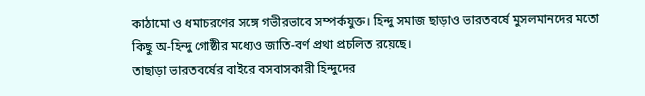কাঠামো ও ধমাচরণের সঙ্গে গভীরভাবে সম্পর্কযুক্ত। হিন্দু সমাজ ছাড়াও ভারতবর্ষে মুসলমানদের মতো কিছু অ-হিন্দু গোষ্ঠীর মধ্যেও জাতি-বর্ণ প্রথা প্রচলিত রয়েছে।
তাছাড়া ভারতবর্ষের বাইরে বসবাসকারী হিন্দুদের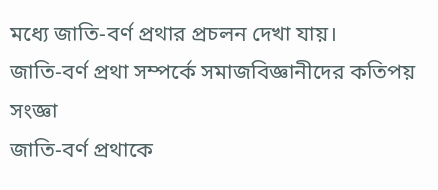মধ্যে জাতি-বর্ণ প্রথার প্রচলন দেখা যায়।
জাতি-বর্ণ প্রথা সম্পর্কে সমাজবিজ্ঞানীদের কতিপয় সংজ্ঞা
জাতি-বর্ণ প্রথাকে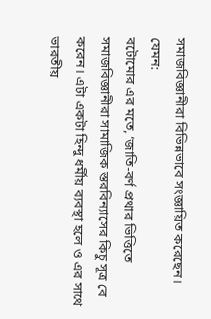সমাজবিজ্ঞানীরা বিভিন্নভাবে সংজ্ঞায়িত করেছেন। যেমন:
বটোমোর এর মতে, ‘জাতি-বর্ণ প্রথার ভিত্তিতে সমাজবিজ্ঞানীরা সামাজিক স্তরবিন্যাসের কিচু সূত্র বে করেন। এটা একটা হিন্দু ধর্মীয় ব্যবস্থা হলে ও এর সাথে ভারতীয়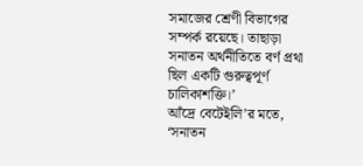সমাজের শ্রেণী বিভাগের সম্পর্ক রয়েছে। তাছাড়া সনাতন অর্থনীতিতে বর্ণ প্রথা ছিল একটি গুরুত্বপূর্ণ চালিকাশক্তি।’
আঁদ্রে বেটেইলি’র মতে, ‘সনাতন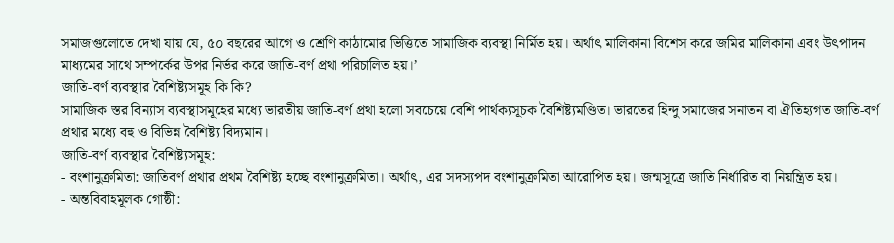সমাজগুলোতে দেখা যায় যে, ৫০ বছরের আগে ও শ্রেণি কাঠামোর ভিত্তিতে সামাজিক ব্যবস্থা নির্মিত হয়। অর্থাৎ মালিকানা বিশেস করে জমির মালিকানা এবং উৎপাদন মাধ্যমের সাথে সম্পর্কের উপর নির্ভর করে জাতি-বর্ণ প্রথা পরিচালিত হয়।’
জাতি-বর্ণ ব্যবস্থার বৈশিষ্ট্যসমূহ কি কি?
সামাজিক স্তর বিন্যাস ব্যবস্থাসমূহের মধ্যে ভারতীয় জাতি-বর্ণ প্রথা হলো সবচেয়ে বেশি পার্থক্যসূচক বৈশিষ্ট্যমণ্ডিত। ভারতের হিন্দু সমাজের সনাতন বা ঐতিহ্যগত জাতি-বর্ণ প্রথার মধ্যে বহু ও বিভিন্ন বৈশিষ্ট্য বিদ্যমান।
জাতি-বর্ণ ব্যবস্থার বৈশিষ্ট্যসমূহ:
- বংশানুক্রমিতা: জাতিবর্ণ প্রথার প্রথম বৈশিষ্ট্য হচ্ছে বংশানুক্রমিতা। অর্থাৎ, এর সদস্যপদ বংশানুক্রমিতা আরোপিত হয়। জন্মসূত্রে জাতি নির্ধারিত বা নিয়ন্ত্রিত হয়।
- অন্তবিবাহমূলক গোষ্ঠী: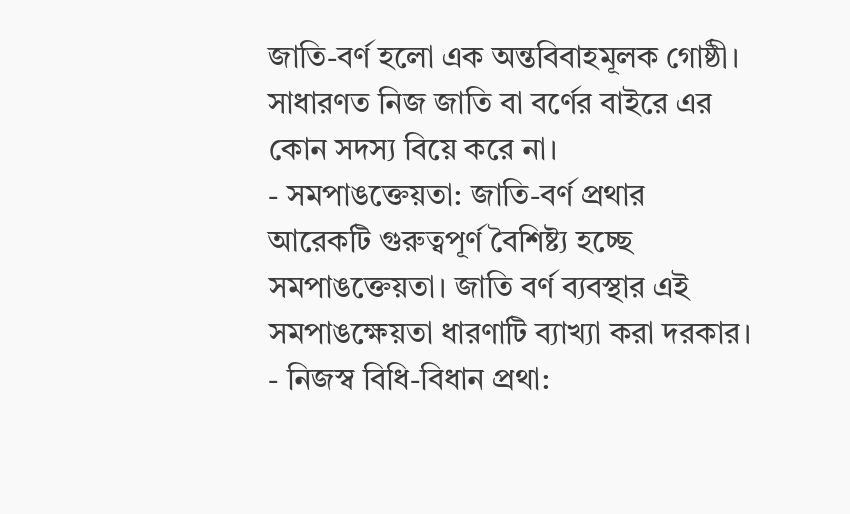জাতি-বর্ণ হলো এক অন্তবিবাহমূলক গোষ্ঠী। সাধারণত নিজ জাতি বা বর্ণের বাইরে এর কোন সদস্য বিয়ে করে না।
- সমপাঙক্তেয়তা: জাতি-বর্ণ প্রথার আরেকটি গুরুত্বপূর্ণ বৈশিষ্ট্য হচ্ছে সমপাঙক্তেয়তা। জাতি বর্ণ ব্যবস্থার এই সমপাঙক্ষেয়তা ধারণাটি ব্যাখ্যা করা দরকার।
- নিজস্ব বিধি-বিধান প্রথা: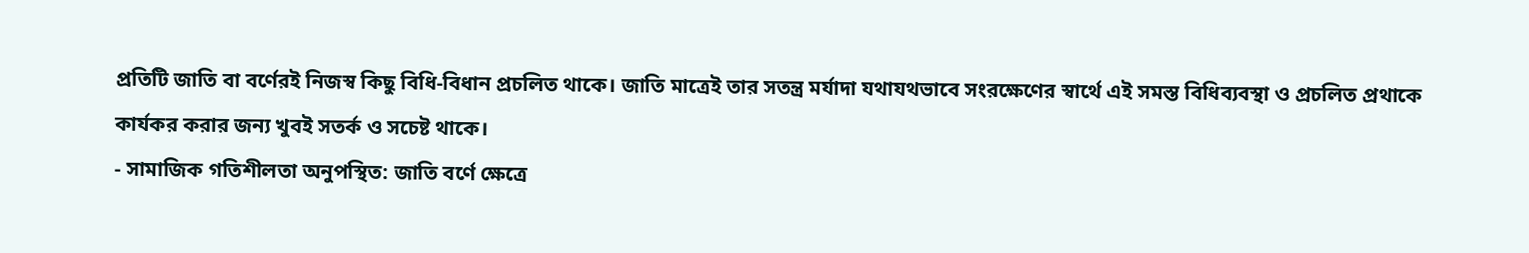প্রতিটি জাতি বা বর্ণেরই নিজস্ব কিছু বিধি-বিধান প্রচলিত থাকে। জাতি মাত্রেই তার সতন্ত্র মর্যাদা যথাযথভাবে সংরক্ষেণের স্বার্থে এই সমস্ত বিধিব্যবস্থা ও প্রচলিত প্রথাকে কার্যকর করার জন্য খুবই সতর্ক ও সচেষ্ট থাকে।
- সামাজিক গতিশীলতা অনুপস্থিত: জাতি বর্ণে ক্ষেত্রে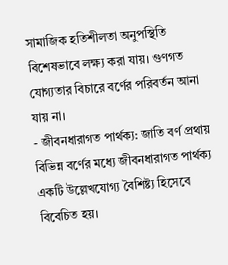সামাজিক হতিশীলতা অনুপস্থিতি বিশেষভাবে লক্ষ্য করা যায়। গুণগত যোগ্যতার বিচারে বর্ণের পরিবর্তন আনা যায় না।
- জীবনধারাগত পার্থক্য: জাতি বর্ণ প্রথায় বিভিন্ন বর্ণের মধ্যে জীবনধারাগত পার্থক্য একটি উল্লেখযোগ্য বৈশিষ্ট্য হিসেবে বিবেচিত হয়।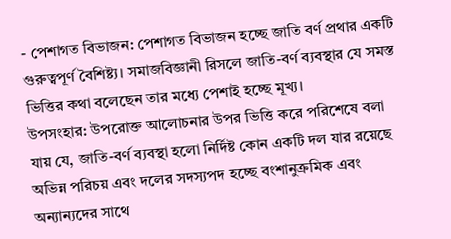- পেশাগত বিভাজন: পেশাগত বিভাজন হচ্ছে জাতি বর্ণ প্রথার একটি গুরুত্বপূর্ণ বৈশিষ্ট্য। সমাজবিজ্ঞানী রিসলে জাতি-বর্ণ ব্যবস্থার যে সমস্ত ভিত্তির কথা বলেছেন তার মধ্যে পেশাই হচ্ছে মূখ্য।
উপসংহার: উপরোক্ত আলোচনার উপর ভিত্তি করে পরিশেষে বলা যায় যে, জাতি-বর্ণ ব্যবস্থা হলো নির্দিষ্ট কোন একটি দল যার রয়েছে অভিন্ন পরিচয় এবং দলের সদস্যপদ হচ্ছে বংশানুক্রমিক এবং অন্যান্যদের সাথে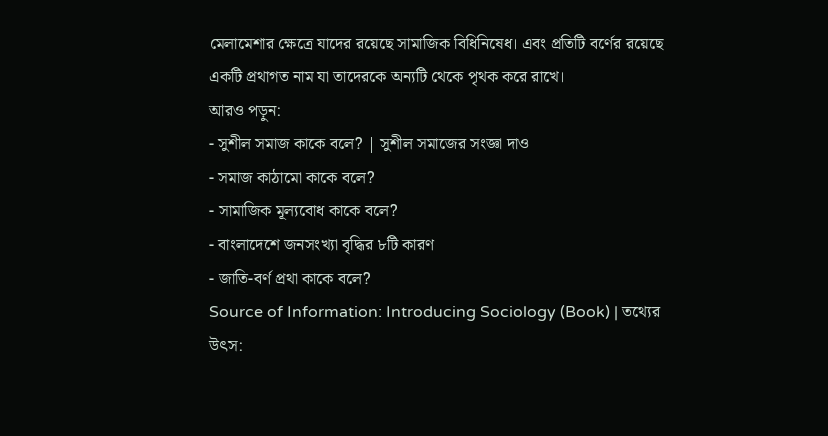মেলামেশার ক্ষেত্রে যাদের রয়েছে সামাজিক বিধিনিষেধ। এবং প্রতিটি বর্ণের রয়েছে একটি প্রথাগত নাম যা তাদেরকে অন্যটি থেকে পৃথক করে রাখে।
আরও পড়ুন:
- সুশীল সমাজ কাকে বলে? | সুশীল সমাজের সংজ্ঞা দাও
- সমাজ কাঠামো কাকে বলে?
- সামাজিক মূল্যবোধ কাকে বলে?
- বাংলাদেশে জনসংখ্যা বৃদ্ধির ৮টি কারণ
- জাতি-বর্ণ প্রথা কাকে বলে?
Source of Information: Introducing Sociology (Book) | তথ্যের উৎস: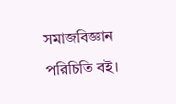সমাজবিজ্ঞান পরিচিতি বই।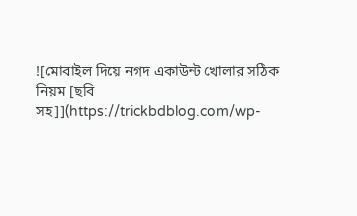![মোবাইল দিয়ে নগদ একাউন্ট খোলার সঠিক নিয়ম [ছবি সহ]](https://trickbdblog.com/wp-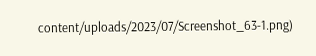content/uploads/2023/07/Screenshot_63-1.png)